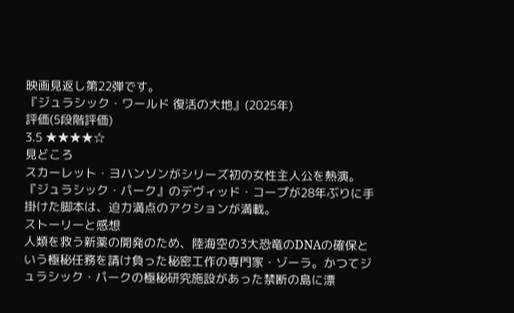映画見返し第22弾です。
『ジュラシック・ワールド 復活の大地』(2025年)
評価(5段階評価)
3.5 ★★★★☆
見どころ
スカーレット・ヨハンソンがシリーズ初の女性主人公を熱演。『ジュラシック・パーク』のデヴィッド・コープが28年ぶりに手掛けた脚本は、迫力満点のアクションが満載。
ストーリーと感想
人類を救う新薬の開発のため、陸海空の3大恐竜のDNAの確保という極秘任務を請け負った秘密工作の専門家・ゾーラ。かつてジュラシック・パークの極秘研究施設があった禁断の島に漂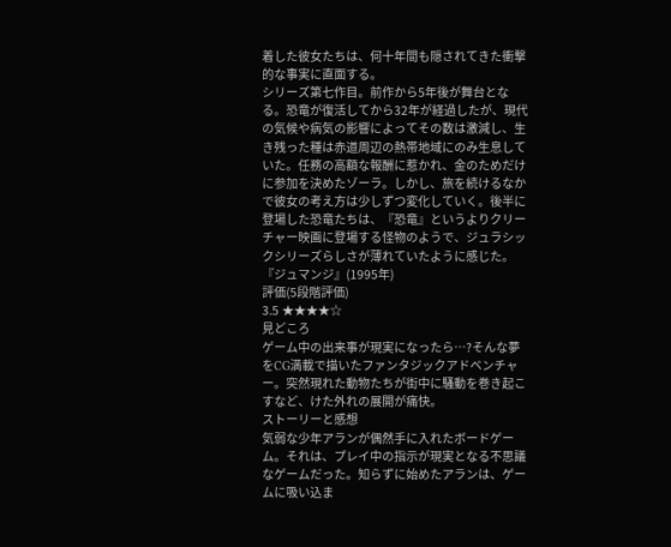着した彼女たちは、何十年間も隠されてきた衝撃的な事実に直面する。
シリーズ第七作目。前作から5年後が舞台となる。恐竜が復活してから32年が経過したが、現代の気候や病気の影響によってその数は激減し、生き残った種は赤道周辺の熱帯地域にのみ生息していた。任務の高額な報酬に惹かれ、金のためだけに参加を決めたゾーラ。しかし、旅を続けるなかで彼女の考え方は少しずつ変化していく。後半に登場した恐竜たちは、『恐竜』というよりクリーチャー映画に登場する怪物のようで、ジュラシックシリーズらしさが薄れていたように感じた。
『ジュマンジ』(1995年)
評価(5段階評価)
3.5 ★★★★☆
見どころ
ゲーム中の出来事が現実になったら…?そんな夢をCG満載で描いたファンタジックアドベンチャー。突然現れた動物たちが街中に騒動を巻き起こすなど、けた外れの展開が痛快。
ストーリーと感想
気弱な少年アランが偶然手に入れたボードゲーム。それは、プレイ中の指示が現実となる不思議なゲームだった。知らずに始めたアランは、ゲームに吸い込ま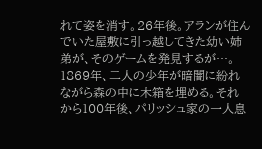れて姿を消す。26年後。アランが住んでいた屋敷に引っ越してきた幼い姉弟が、そのゲームを発見するが…。
1869年、二人の少年が暗闇に紛れながら森の中に木箱を埋める。それから100年後、パリッシュ家の一人息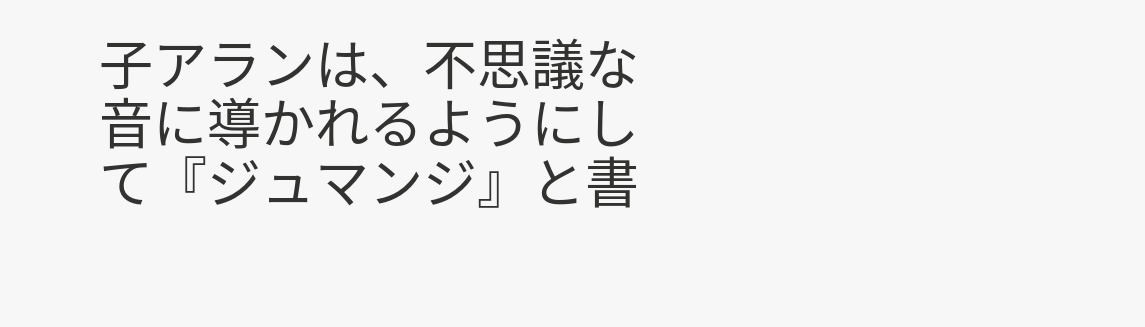子アランは、不思議な音に導かれるようにして『ジュマンジ』と書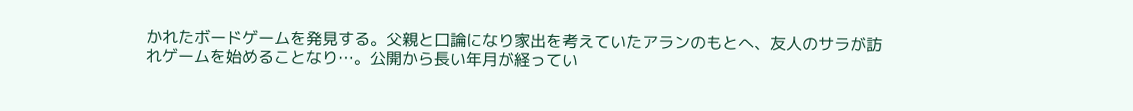かれたボードゲームを発見する。父親と口論になり家出を考えていたアランのもとへ、友人のサラが訪れゲームを始めることなり…。公開から長い年月が経ってい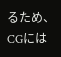るため、CGには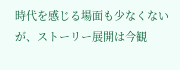時代を感じる場面も少なくないが、ストーリー展開は今観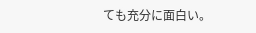ても充分に面白い。